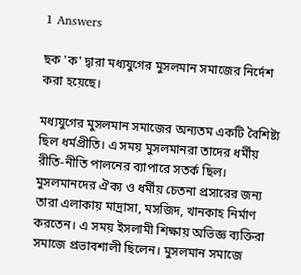1 Answers

ছক 'ক' দ্বারা মধ্যযুগের মুসলমান সমাজের নির্দেশ করা হয়েছে।

মধ্যযুগের মুসলমান সমাজের অন্যতম একটি বৈশিষ্ট্য ছিল ধর্মপ্রীতি। এ সময় মুসলমানরা তাদের ধর্মীয় রীতি-নীতি পালনের ব্যাপারে সতর্ক ছিল। মুসলমানদের ঐক্য ও ধর্মীয় চেতনা প্রসারের জন্য তারা এলাকায় মাদ্রাসা, মসজিদ, খানকাহ নির্মাণ করতেন। এ সময় ইসলামী শিক্ষায় অভিজ্ঞ ব্যক্তিরা সমাজে প্রভাবশালী ছিলেন। মুসলমান সমাজে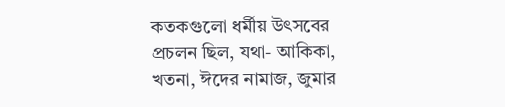কতকগুলো ধর্মীয় উৎসবের প্রচলন ছিল, যথা- আকিকা, খতনা, ঈদের নামাজ, জুমার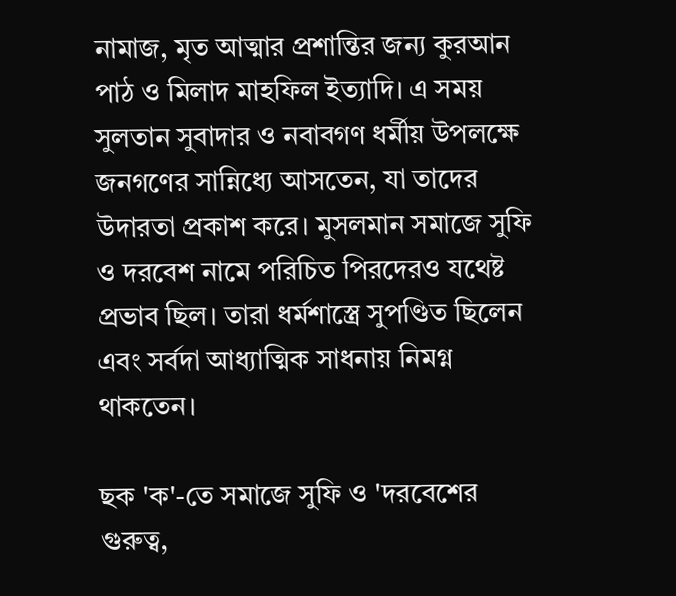নামাজ, মৃত আত্মার প্রশান্তির জন্য কুরআন পাঠ ও মিলাদ মাহফিল ইত্যাদি। এ সময় সুলতান সুবাদার ও নবাবগণ ধর্মীয় উপলক্ষে জনগণের সান্নিধ্যে আসতেন, যা তাদের উদারতা প্রকাশ করে। মুসলমান সমাজে সুফি ও দরবেশ নামে পরিচিত পিরদেরও যথেষ্ট প্রভাব ছিল। তারা ধর্মশাস্ত্রে সুপণ্ডিত ছিলেন এবং সর্বদা আধ্যাত্মিক সাধনায় নিমগ্ন থাকতেন।

ছক 'ক'-তে সমাজে সুফি ও 'দরবেশের গুরুত্ব,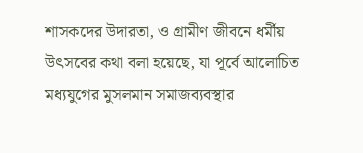শাসকদের উদারতা, ও গ্রামীণ জীবনে ধর্মীয় উৎসবের কথা বলা হয়েছে, যা পূর্বে আলোচিত মধ্যযুগের মুসলমান সমাজব্যবস্থার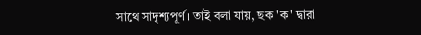সাথে সাদৃশ্যপূর্ণ। তাই বলা যায়, ছক 'ক' দ্বারা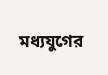মধ্যযুগের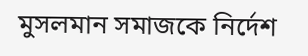মুসলমান সমাজকে নির্দেশ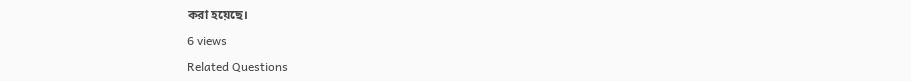করা হয়েছে।

6 views

Related Questions